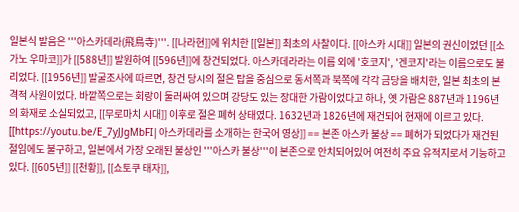일본식 발음은 '''아스카데라(飛鳥寺)'''. [[나라현]]에 위치한 [[일본]] 최초의 사찰이다. [[아스카 시대]] 일본의 권신이었던 [[소가노 우마코]]가 [[588년]] 발원하여 [[596년]]에 창건되었다. 아스카데라라는 이름 외에 '호코지', '겐코지'라는 이름으로도 불리었다. [[1956년]] 발굴조사에 따르면, 창건 당시의 절은 탑을 중심으로 동서쪽과 북쪽에 각각 금당을 배치한, 일본 최초의 본격적 사원이었다. 바깥쪽으로는 회랑이 둘러싸여 있으며 강당도 있는 장대한 가람이었다고 하나, 옛 가람은 887년과 1196년의 화재로 소실되었고, [[무로마치 시대]] 이후로 절은 폐허 상태였다. 1632년과 1826년에 재건되어 현재에 이르고 있다. [[https://youtu.be/E_7yJJgMbFI|아스카데라를 소개하는 한국어 영상]] == 본존 아스카 불상 == 폐허가 되었다가 재건된 절임에도 불구하고, 일본에서 가장 오래된 불상인 '''아스카 불상'''이 본존으로 안치되어있어 여전히 주요 유적지로서 기능하고 있다. [[605년]] [[천황]], [[쇼토쿠 태자]],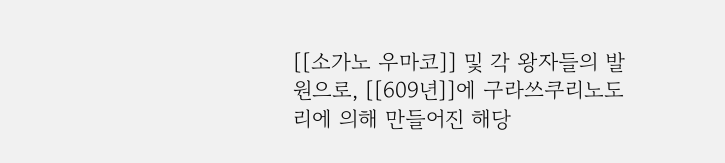[[소가노 우마코]] 및 각 왕자들의 발원으로, [[609년]]에 구라쓰쿠리노도리에 의해 만들어진 해당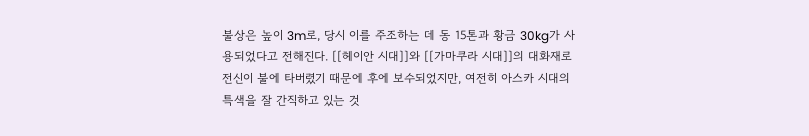불상은 높이 3m로, 당시 이를 주조하는 데 동 15톤과 황금 30kg가 사용되었다고 전해진다. [[헤이안 시대]]와 [[가마쿠라 시대]]의 대화재로 전신이 불에 타버렸기 때문에 후에 보수되었지만, 여전히 아스카 시대의 특색을 잘 간직하고 있는 것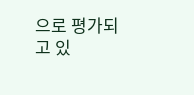으로 평가되고 있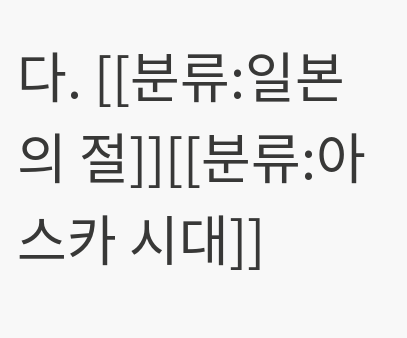다. [[분류:일본의 절]][[분류:아스카 시대]]